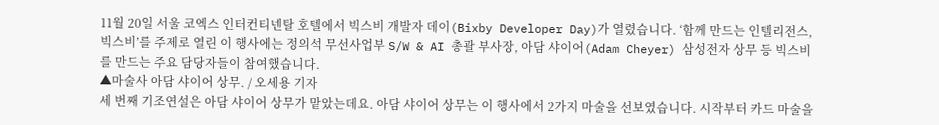11월 20일 서울 코엑스 인터컨티넨탈 호텔에서 빅스비 개발자 데이(Bixby Developer Day)가 열렸습니다. ‘함께 만드는 인텔리전스, 빅스비’를 주제로 열린 이 행사에는 정의석 무선사업부 S/W & AI 총괄 부사장, 아담 샤이어(Adam Cheyer) 삼성전자 상무 등 빅스비를 만드는 주요 담당자들이 참여했습니다.
▲마술사 아담 샤이어 상무. / 오세용 기자
세 번째 기조연설은 아담 샤이어 상무가 맡았는데요. 아담 샤이어 상무는 이 행사에서 2가지 마술을 선보였습니다. 시작부터 카드 마술을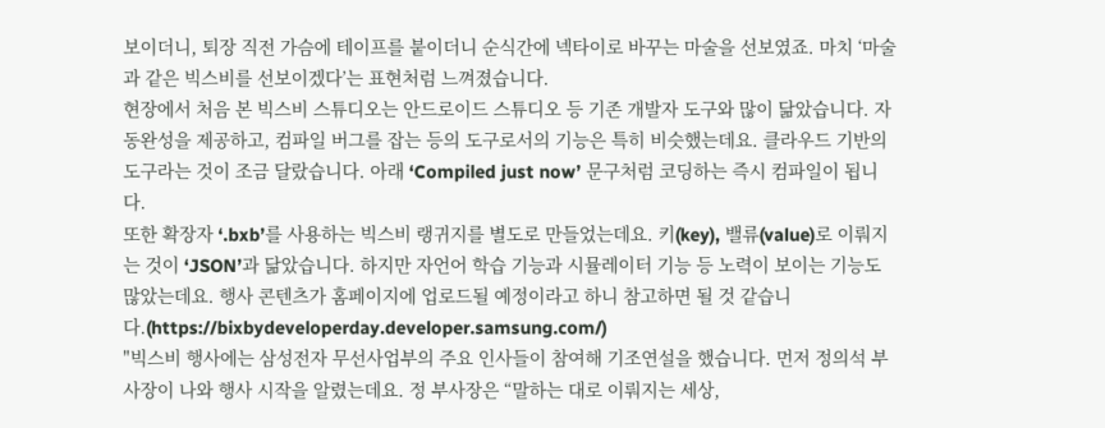보이더니, 퇴장 직전 가슴에 테이프를 붙이더니 순식간에 넥타이로 바꾸는 마술을 선보였죠. 마치 ‘마술과 같은 빅스비를 선보이겠다’는 표현처럼 느껴졌습니다.
현장에서 처음 본 빅스비 스튜디오는 안드로이드 스튜디오 등 기존 개발자 도구와 많이 닮았습니다. 자동완성을 제공하고, 컴파일 버그를 잡는 등의 도구로서의 기능은 특히 비슷했는데요. 클라우드 기반의 도구라는 것이 조금 달랐습니다. 아래 ‘Compiled just now’ 문구처럼 코딩하는 즉시 컴파일이 됩니다.
또한 확장자 ‘.bxb’를 사용하는 빅스비 랭귀지를 별도로 만들었는데요. 키(key), 밸류(value)로 이뤄지는 것이 ‘JSON’과 닮았습니다. 하지만 자언어 학습 기능과 시뮬레이터 기능 등 노력이 보이는 기능도 많았는데요. 행사 콘텐츠가 홈페이지에 업로드될 예정이라고 하니 참고하면 될 것 같습니다.(https://bixbydeveloperday.developer.samsung.com/)
"빅스비 행사에는 삼성전자 무선사업부의 주요 인사들이 참여해 기조연설을 했습니다. 먼저 정의석 부사장이 나와 행사 시작을 알렸는데요. 정 부사장은 “말하는 대로 이뤄지는 세상,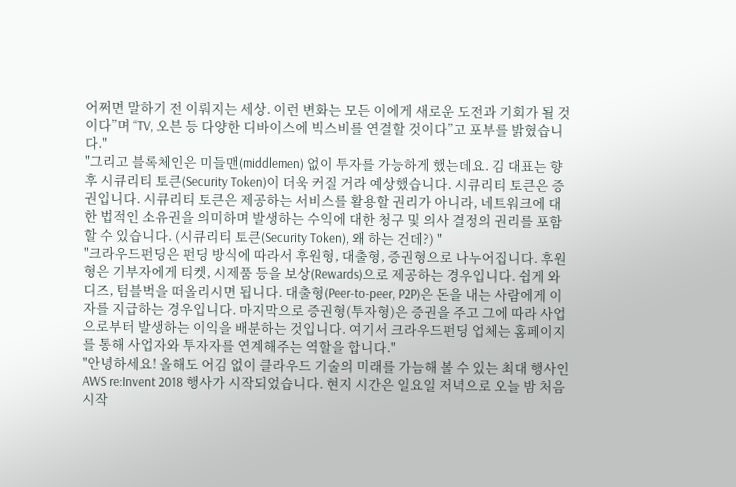어쩌면 말하기 전 이뤄지는 세상. 이런 변화는 모든 이에게 새로운 도전과 기회가 될 것이다”며 “TV, 오븐 등 다양한 디바이스에 빅스비를 연결할 것이다”고 포부를 밝혔습니다."
"그리고 블록체인은 미들맨(middlemen) 없이 투자를 가능하게 했는데요. 김 대표는 향후 시큐리티 토큰(Security Token)이 더욱 커질 거라 예상했습니다. 시큐리티 토큰은 증권입니다. 시큐리티 토큰은 제공하는 서비스를 활용할 권리가 아니라, 네트워크에 대한 법적인 소유권을 의미하며 발생하는 수익에 대한 청구 및 의사 결정의 권리를 포함할 수 있습니다. (시큐리티 토큰(Security Token), 왜 하는 건데?) "
"크라우드펀딩은 펀딩 방식에 따라서 후원형, 대출형, 증권형으로 나누어집니다. 후원형은 기부자에게 티켓, 시제품 등을 보상(Rewards)으로 제공하는 경우입니다. 쉽게 와디즈, 텀블벅을 떠올리시면 됩니다. 대출형(Peer-to-peer, P2P)은 돈을 내는 사람에게 이자를 지급하는 경우입니다. 마지막으로 증권형(투자형)은 증권을 주고 그에 따라 사업으로부터 발생하는 이익을 배분하는 것입니다. 여기서 크라우드펀딩 업체는 홈페이지를 통해 사업자와 투자자를 연계해주는 역할을 합니다."
"안녕하세요! 올해도 어김 없이 클라우드 기술의 미래를 가늠해 볼 수 있는 최대 행사인 AWS re:Invent 2018 행사가 시작되었습니다. 현지 시간은 일요일 저녁으로 오늘 밤 처음 시작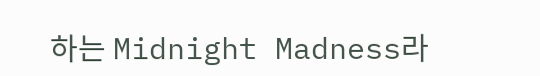하는 Midnight Madness라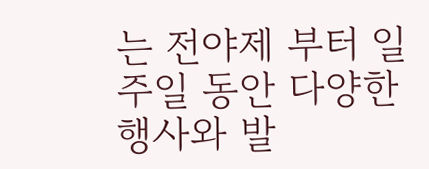는 전야제 부터 일주일 동안 다양한 행사와 발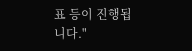표 등이 진행됩니다."